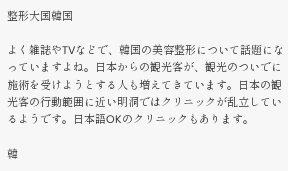整形大国韓国

よく雑誌やTVなどで、韓国の美容整形について話題になっていますよね。日本からの観光客が、観光のついでに施術を受けようとする人も増えてきています。日本の観光客の行動範囲に近い明洞ではクリニックが乱立しているようです。日本語OKのクリニックもあります。

韓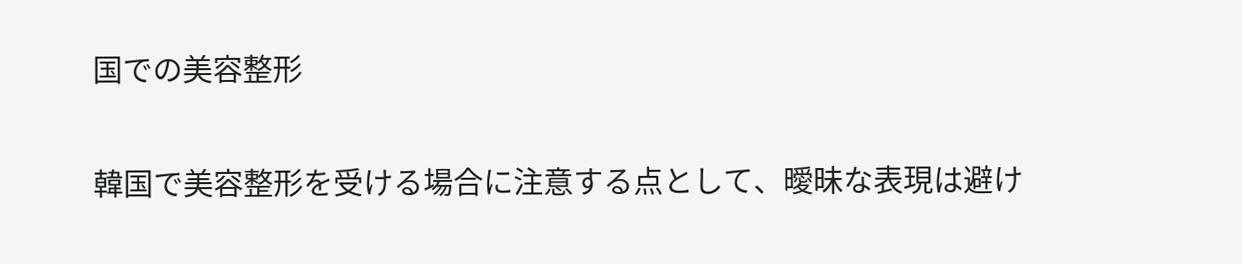国での美容整形

韓国で美容整形を受ける場合に注意する点として、曖昧な表現は避け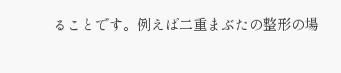ることです。例えば二重まぶたの整形の場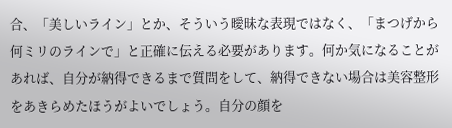合、「美しいライン」とか、そういう曖昧な表現ではなく、「まつげから何ミリのラインで」と正確に伝える必要があります。何か気になることがあれば、自分が納得できるまで質問をして、納得できない場合は美容整形をあきらめたほうがよいでしょう。自分の顔を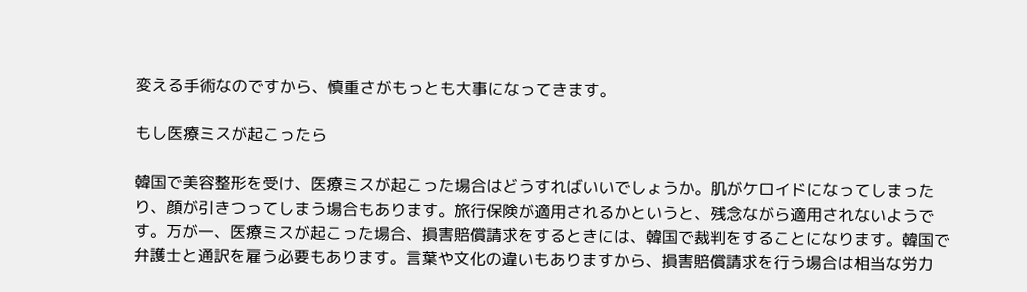変える手術なのですから、慎重さがもっとも大事になってきます。

もし医療ミスが起こったら

韓国で美容整形を受け、医療ミスが起こった場合はどうすればいいでしょうか。肌がケロイドになってしまったり、顔が引きつってしまう場合もあります。旅行保険が適用されるかというと、残念ながら適用されないようです。万が一、医療ミスが起こった場合、損害賠償請求をするときには、韓国で裁判をすることになります。韓国で弁護士と通訳を雇う必要もあります。言葉や文化の違いもありますから、損害賠償請求を行う場合は相当な労力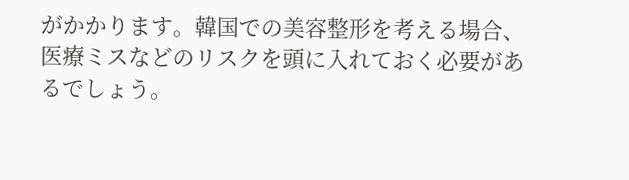がかかります。韓国での美容整形を考える場合、医療ミスなどのリスクを頭に入れておく必要があるでしょう。